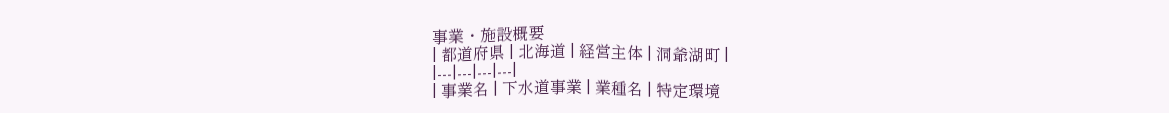事業・施設概要
| 都道府県 | 北海道 | 経営主体 | 洞爺湖町 |
|---|---|---|---|
| 事業名 | 下水道事業 | 業種名 | 特定環境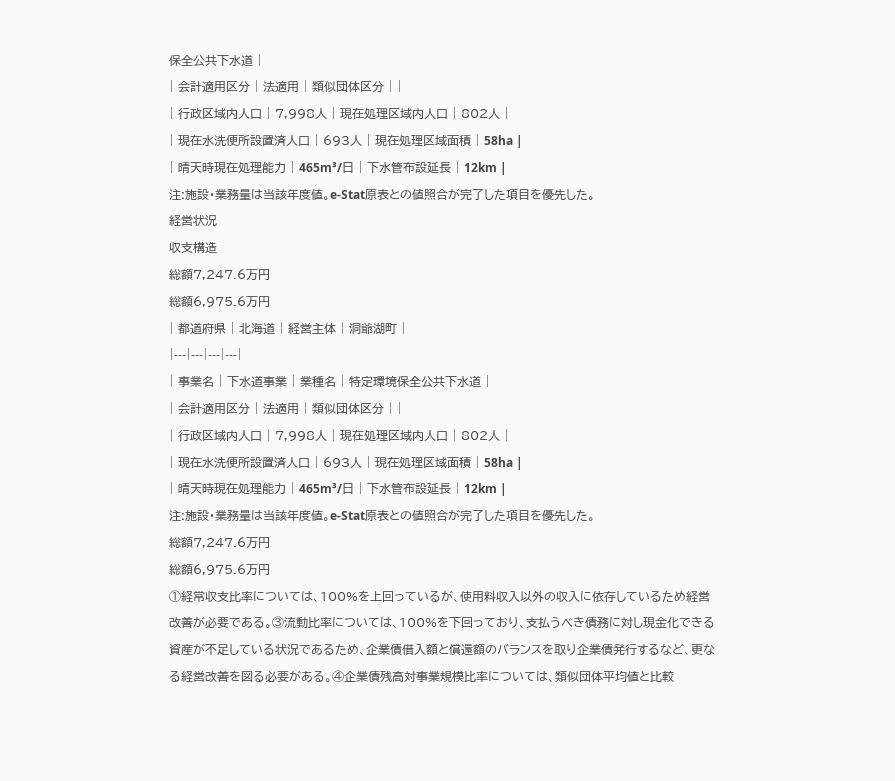保全公共下水道 |
| 会計適用区分 | 法適用 | 類似団体区分 | |
| 行政区域内人口 | 7,998人 | 現在処理区域内人口 | 802人 |
| 現在水洗便所設置済人口 | 693人 | 現在処理区域面積 | 58ha |
| 晴天時現在処理能力 | 465m³/日 | 下水管布設延長 | 12km |
注:施設・業務量は当該年度値。e-Stat原表との値照合が完了した項目を優先した。
経営状況
収支構造
総額7,247.6万円
総額6,975.6万円
| 都道府県 | 北海道 | 経営主体 | 洞爺湖町 |
|---|---|---|---|
| 事業名 | 下水道事業 | 業種名 | 特定環境保全公共下水道 |
| 会計適用区分 | 法適用 | 類似団体区分 | |
| 行政区域内人口 | 7,998人 | 現在処理区域内人口 | 802人 |
| 現在水洗便所設置済人口 | 693人 | 現在処理区域面積 | 58ha |
| 晴天時現在処理能力 | 465m³/日 | 下水管布設延長 | 12km |
注:施設・業務量は当該年度値。e-Stat原表との値照合が完了した項目を優先した。
総額7,247.6万円
総額6,975.6万円
①経常収支比率については、100%を上回っているが、使用料収入以外の収入に依存しているため経営改善が必要である。③流動比率については、100%を下回っており、支払うべき債務に対し現金化できる資産が不足している状況であるため、企業債借入額と償還額のバランスを取り企業債発行するなど、更なる経営改善を図る必要がある。④企業債残高対事業規模比率については、類似団体平均値と比較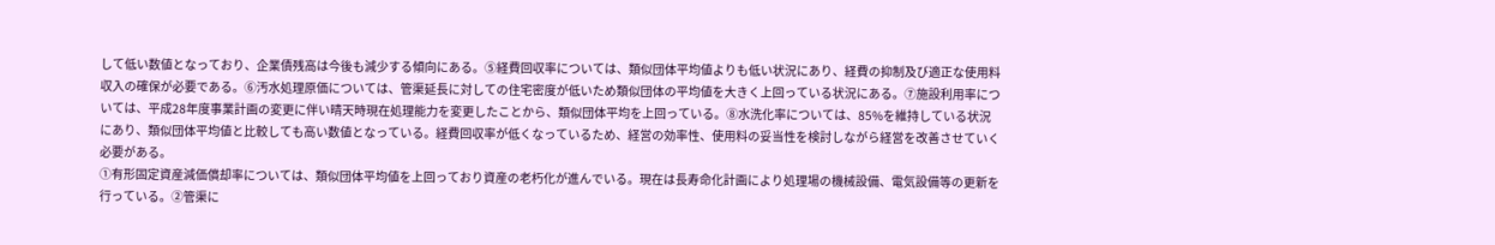して低い数値となっており、企業債残高は今後も減少する傾向にある。⑤経費回収率については、類似団体平均値よりも低い状況にあり、経費の抑制及び適正な使用料収入の確保が必要である。⑥汚水処理原価については、管渠延長に対しての住宅密度が低いため類似団体の平均値を大きく上回っている状況にある。⑦施設利用率については、平成28年度事業計画の変更に伴い晴天時現在処理能力を変更したことから、類似団体平均を上回っている。⑧水洗化率については、85%を維持している状況にあり、類似団体平均値と比較しても高い数値となっている。経費回収率が低くなっているため、経営の効率性、使用料の妥当性を検討しながら経営を改善させていく必要がある。
①有形固定資産減価償却率については、類似団体平均値を上回っており資産の老朽化が進んでいる。現在は長寿命化計画により処理場の機械設備、電気設備等の更新を行っている。②管渠に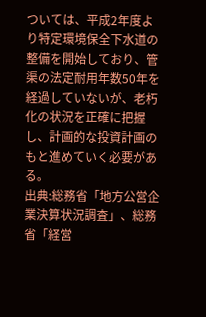ついては、平成2年度より特定環境保全下水道の整備を開始しており、管渠の法定耐用年数50年を経過していないが、老朽化の状況を正確に把握し、計画的な投資計画のもと進めていく必要がある。
出典:総務省「地方公営企業決算状況調査」、総務省「経営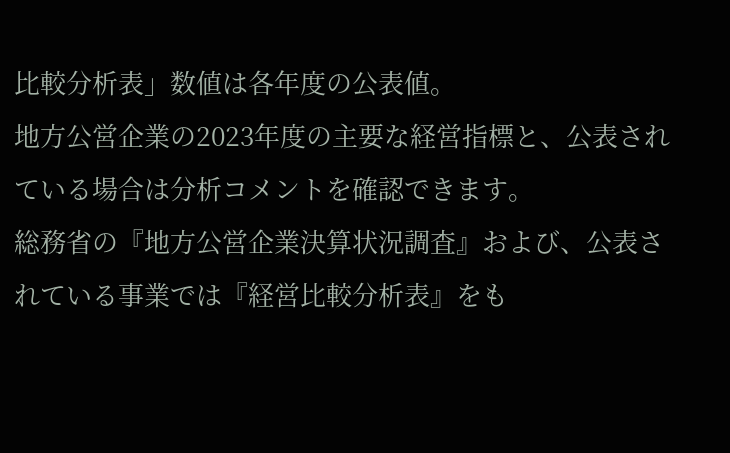比較分析表」数値は各年度の公表値。
地方公営企業の2023年度の主要な経営指標と、公表されている場合は分析コメントを確認できます。
総務省の『地方公営企業決算状況調査』および、公表されている事業では『経営比較分析表』をも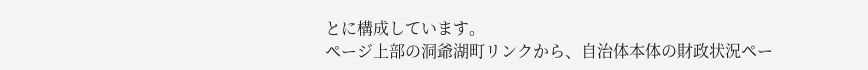とに構成しています。
ページ上部の洞爺湖町リンクから、自治体本体の財政状況ペー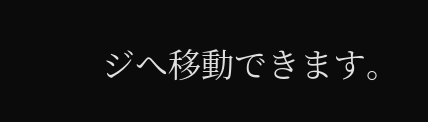ジへ移動できます。